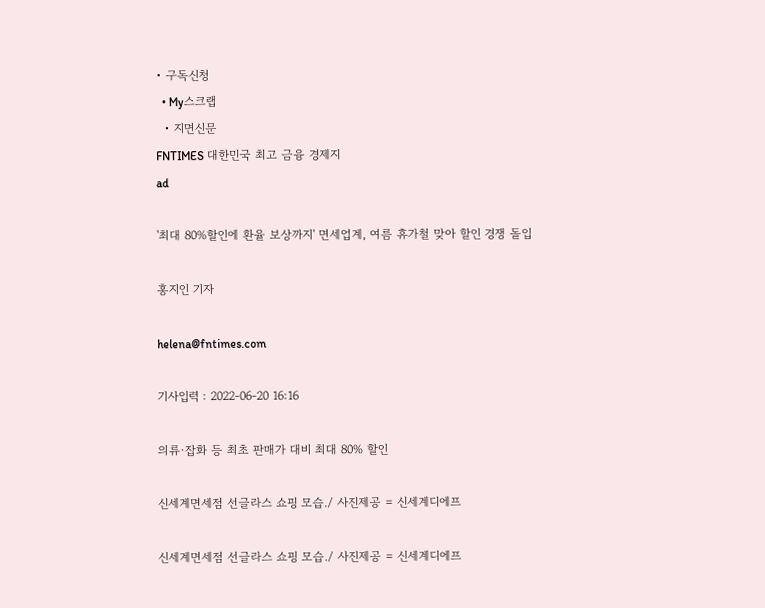• 구독신청
  • My스크랩
  • 지면신문
FNTIMES 대한민국 최고 금융 경제지
ad

'최대 80%할인에 환율 보상까지' 면세업계, 여름 휴가철 맞아 할인 경쟁 돌입

홍지인 기자

helena@fntimes.com

기사입력 : 2022-06-20 16:16

의류·잡화 등 최초 판매가 대비 최대 80% 할인

신세계면세점 선글라스 쇼핑 모습./ 사진제공 = 신세계디에프

신세계면세점 선글라스 쇼핑 모습./ 사진제공 = 신세계디에프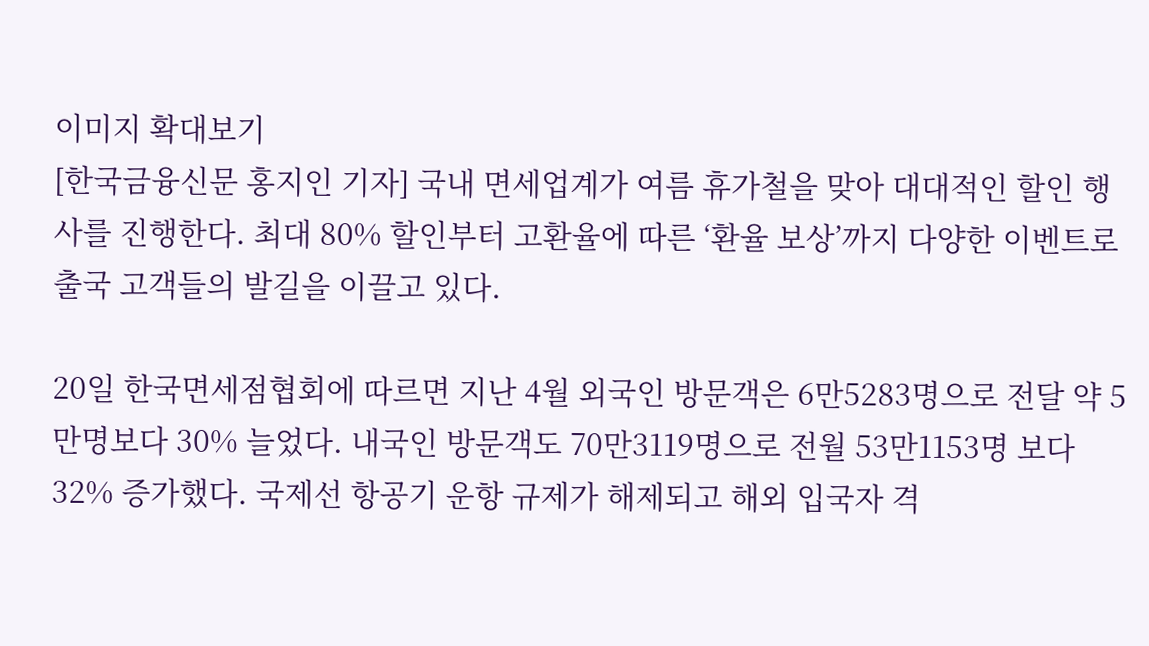이미지 확대보기
[한국금융신문 홍지인 기자] 국내 면세업계가 여름 휴가철을 맞아 대대적인 할인 행사를 진행한다. 최대 80% 할인부터 고환율에 따른 ‘환율 보상’까지 다양한 이벤트로 출국 고객들의 발길을 이끌고 있다.

20일 한국면세점협회에 따르면 지난 4월 외국인 방문객은 6만5283명으로 전달 약 5만명보다 30% 늘었다. 내국인 방문객도 70만3119명으로 전월 53만1153명 보다 32% 증가했다. 국제선 항공기 운항 규제가 해제되고 해외 입국자 격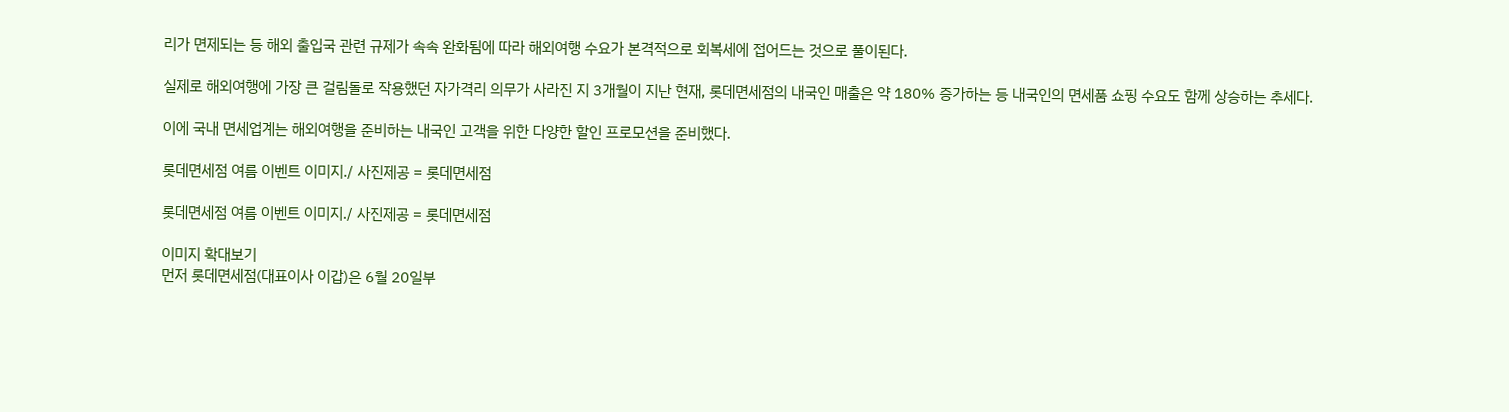리가 면제되는 등 해외 출입국 관련 규제가 속속 완화됨에 따라 해외여행 수요가 본격적으로 회복세에 접어드는 것으로 풀이된다.

실제로 해외여행에 가장 큰 걸림돌로 작용했던 자가격리 의무가 사라진 지 3개월이 지난 현재, 롯데면세점의 내국인 매출은 약 180% 증가하는 등 내국인의 면세품 쇼핑 수요도 함께 상승하는 추세다.

이에 국내 면세업계는 해외여행을 준비하는 내국인 고객을 위한 다양한 할인 프로모션을 준비했다.

롯데면세점 여름 이벤트 이미지./ 사진제공 = 롯데면세점

롯데면세점 여름 이벤트 이미지./ 사진제공 = 롯데면세점

이미지 확대보기
먼저 롯데면세점(대표이사 이갑)은 6월 20일부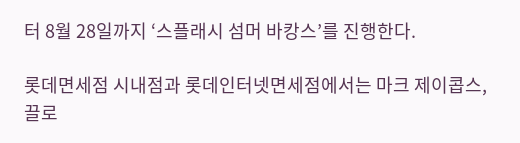터 8월 28일까지 ‘스플래시 섬머 바캉스’를 진행한다.

롯데면세점 시내점과 롯데인터넷면세점에서는 마크 제이콥스, 끌로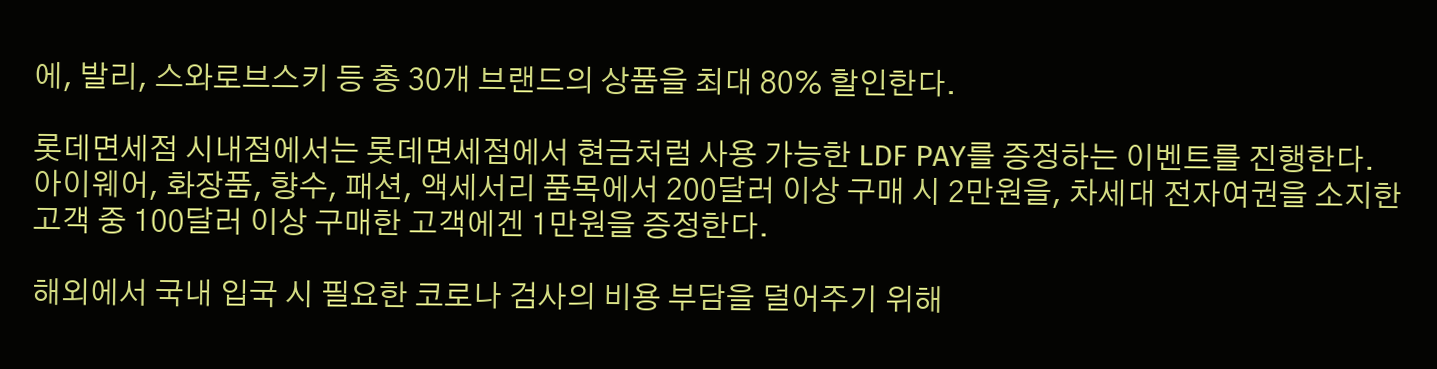에, 발리, 스와로브스키 등 총 30개 브랜드의 상품을 최대 80% 할인한다.

롯데면세점 시내점에서는 롯데면세점에서 현금처럼 사용 가능한 LDF PAY를 증정하는 이벤트를 진행한다. 아이웨어, 화장품, 향수, 패션, 액세서리 품목에서 200달러 이상 구매 시 2만원을, 차세대 전자여권을 소지한 고객 중 100달러 이상 구매한 고객에겐 1만원을 증정한다.

해외에서 국내 입국 시 필요한 코로나 검사의 비용 부담을 덜어주기 위해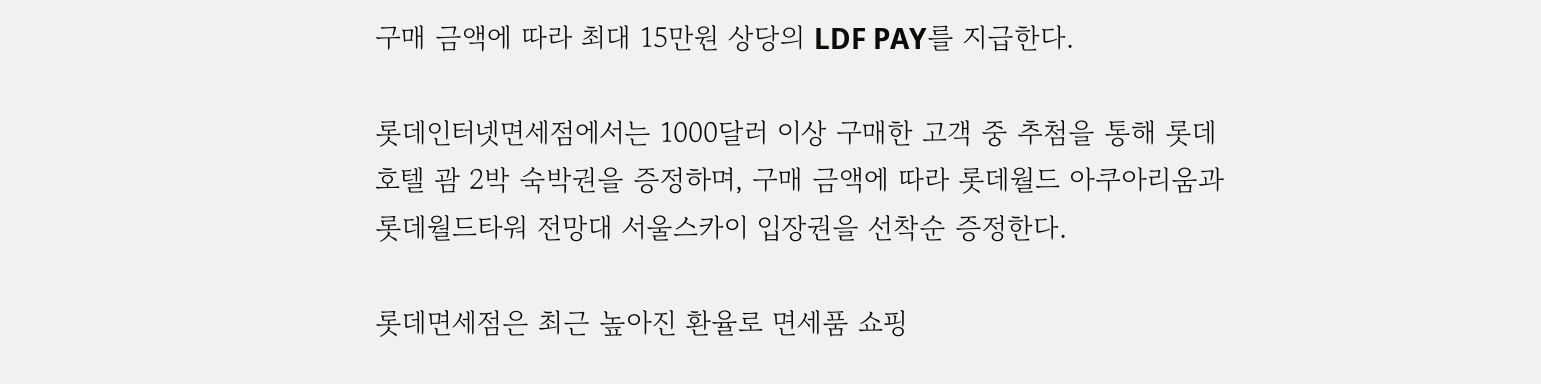구매 금액에 따라 최대 15만원 상당의 LDF PAY를 지급한다.

롯데인터넷면세점에서는 1000달러 이상 구매한 고객 중 추첨을 통해 롯데호텔 괌 2박 숙박권을 증정하며, 구매 금액에 따라 롯데월드 아쿠아리움과 롯데월드타워 전망대 서울스카이 입장권을 선착순 증정한다.

롯데면세점은 최근 높아진 환율로 면세품 쇼핑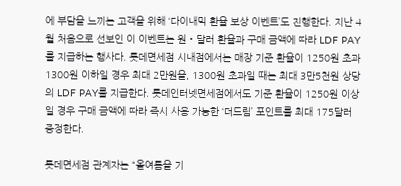에 부담을 느끼는 고객을 위해 ‘다이내믹 환율 보상 이벤트’도 진행한다. 지난 4월 처음으로 선보인 이 이벤트는 원‧달러 환율과 구매 금액에 따라 LDF PAY를 지급하는 행사다. 롯데면세점 시내점에서는 매장 기준 환율이 1250원 초과 1300원 이하일 경우 최대 2만원을, 1300원 초과일 때는 최대 3만5천원 상당의 LDF PAY를 지급한다. 롯데인터넷면세점에서도 기준 환율이 1250원 이상일 경우 구매 금액에 따라 즉시 사용 가능한 ‘더드림’ 포인트를 최대 175달러 증정한다.

롯데면세점 관계자는 “올여름을 기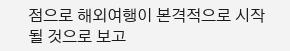점으로 해외여행이 본격적으로 시작될 것으로 보고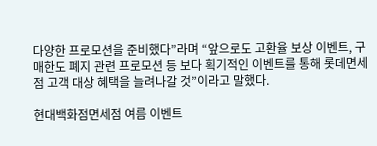다양한 프로모션을 준비했다”라며 “앞으로도 고환율 보상 이벤트, 구매한도 폐지 관련 프로모션 등 보다 획기적인 이벤트를 통해 롯데면세점 고객 대상 혜택을 늘려나갈 것”이라고 말했다.

현대백화점면세점 여름 이벤트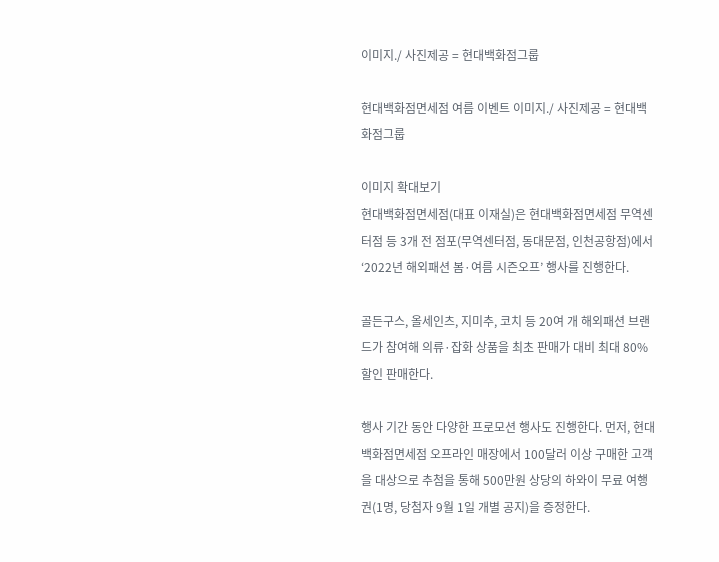이미지./ 사진제공 = 현대백화점그룹

현대백화점면세점 여름 이벤트 이미지./ 사진제공 = 현대백화점그룹

이미지 확대보기
현대백화점면세점(대표 이재실)은 현대백화점면세점 무역센터점 등 3개 전 점포(무역센터점, 동대문점, 인천공항점)에서 ‘2022년 해외패션 봄·여름 시즌오프’ 행사를 진행한다.

골든구스, 올세인츠, 지미추, 코치 등 20여 개 해외패션 브랜드가 참여해 의류·잡화 상품을 최초 판매가 대비 최대 80% 할인 판매한다.

행사 기간 동안 다양한 프로모션 행사도 진행한다. 먼저, 현대백화점면세점 오프라인 매장에서 100달러 이상 구매한 고객을 대상으로 추첨을 통해 500만원 상당의 하와이 무료 여행권(1명, 당첨자 9월 1일 개별 공지)을 증정한다.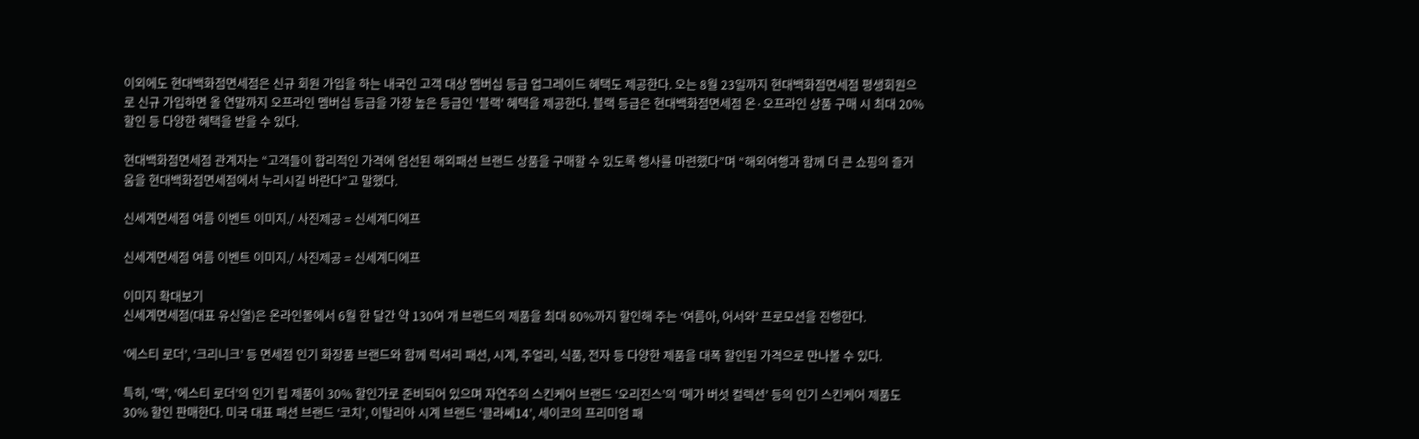이외에도 현대백화점면세점은 신규 회원 가입을 하는 내국인 고객 대상 멤버십 등급 업그레이드 혜택도 제공한다. 오는 8월 23일까지 현대백화점면세점 평생회원으로 신규 가입하면 올 연말까지 오프라인 멤버십 등급을 가장 높은 등급인 '블랙' 혜택을 제공한다. 블랙 등급은 현대백화점면세점 온·오프라인 상품 구매 시 최대 20% 할인 등 다양한 혜택을 받을 수 있다.

현대백화점면세점 관계자는 “고객들이 합리적인 가격에 엄선된 해외패션 브랜드 상품을 구매할 수 있도록 행사를 마련했다”며 “해외여행과 함께 더 큰 쇼핑의 즐거움을 현대백화점면세점에서 누리시길 바란다”고 말했다.

신세계면세점 여름 이벤트 이미지./ 사진제공 = 신세계디에프

신세계면세점 여름 이벤트 이미지./ 사진제공 = 신세계디에프

이미지 확대보기
신세계면세점(대표 유신열)은 온라인몰에서 6월 한 달간 약 130여 개 브랜드의 제품을 최대 80%까지 할인해 주는 ‘여름아, 어서와’ 프로모션을 진행한다.

‘에스티 로더’, ‘크리니크’ 등 면세점 인기 화장품 브랜드와 함께 럭셔리 패션, 시계, 주얼리, 식품, 전자 등 다양한 제품을 대폭 할인된 가격으로 만나볼 수 있다.

특히, ‘맥’, ‘에스티 로더’의 인기 립 제품이 30% 할인가로 준비되어 있으며 자연주의 스킨케어 브랜드 ‘오리진스’의 ‘메가 버섯 컬렉션’ 등의 인기 스킨케어 제품도 30% 할인 판매한다. 미국 대표 패션 브랜드 ‘코치’, 이탈리아 시계 브랜드 ‘클라쎄14’, 세이코의 프리미엄 패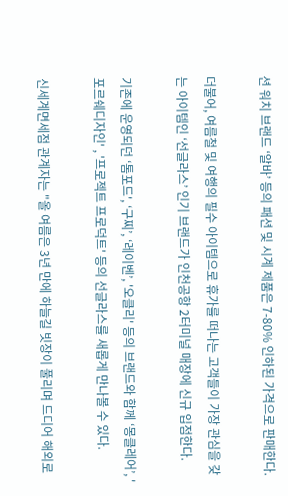션 워치 브랜드 ‘알바’ 등의 패션 및 시계 제품은 7-80% 인하된 가격으로 판매한다.

더불어, 여름철 및 여행의 필수 아이템으로 휴가를 떠나는 고객들이 가장 관심을 갖는 아이템인 ‘선글라스’ 인기 브랜드가 인천공항 2터미널 매장에 신규 입점한다.

기존에 운영되던 ‘톰포드', ‘구찌’, ‘레이벤’, '오클리' 등의 브랜드와 함께 ‘몽클레어’, '포르쉐디자인' , '프로젝트 프로덕트' 등의 선글라스를 새롭게 만나볼 수 있다.

신세계면세점 관계자는 "올 여름은 3년 만에 하늘길 빗장이 풀리며 드디어 해외로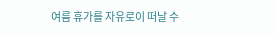여름 휴가를 자유로이 떠날 수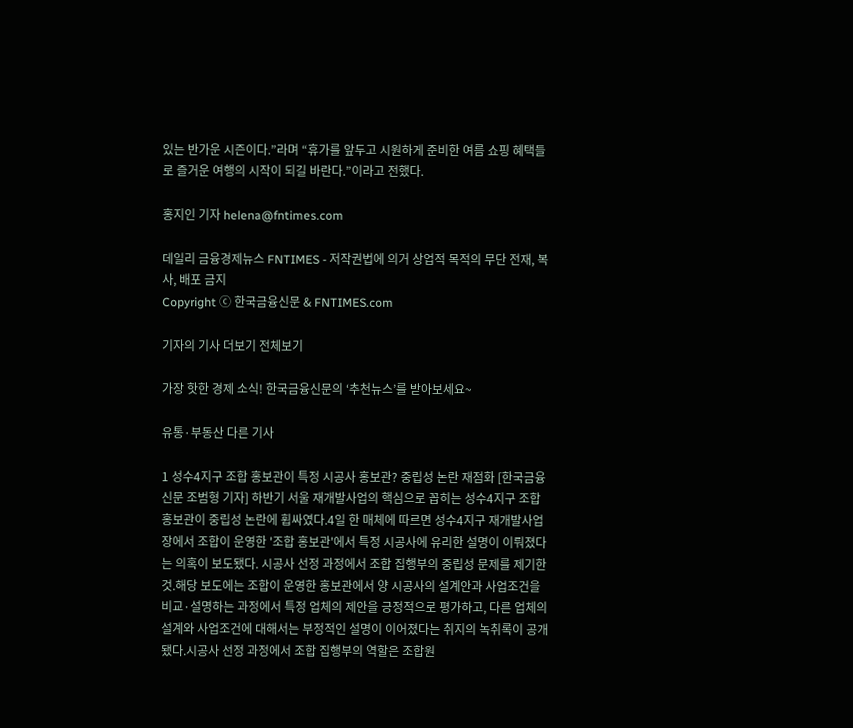있는 반가운 시즌이다.”라며 “휴가를 앞두고 시원하게 준비한 여름 쇼핑 혜택들로 즐거운 여행의 시작이 되길 바란다.”이라고 전했다.

홍지인 기자 helena@fntimes.com

데일리 금융경제뉴스 FNTIMES - 저작권법에 의거 상업적 목적의 무단 전재, 복사, 배포 금지
Copyright ⓒ 한국금융신문 & FNTIMES.com

기자의 기사 더보기 전체보기

가장 핫한 경제 소식! 한국금융신문의 ‘추천뉴스’를 받아보세요~

유통·부동산 다른 기사

1 성수4지구 조합 홍보관이 특정 시공사 홍보관? 중립성 논란 재점화 [한국금융신문 조범형 기자] 하반기 서울 재개발사업의 핵심으로 꼽히는 성수4지구 조합 홍보관이 중립성 논란에 휩싸였다.4일 한 매체에 따르면 성수4지구 재개발사업장에서 조합이 운영한 '조합 홍보관'에서 특정 시공사에 유리한 설명이 이뤄졌다는 의혹이 보도됐다. 시공사 선정 과정에서 조합 집행부의 중립성 문제를 제기한 것.해당 보도에는 조합이 운영한 홍보관에서 양 시공사의 설계안과 사업조건을 비교·설명하는 과정에서 특정 업체의 제안을 긍정적으로 평가하고, 다른 업체의 설계와 사업조건에 대해서는 부정적인 설명이 이어졌다는 취지의 녹취록이 공개됐다.시공사 선정 과정에서 조합 집행부의 역할은 조합원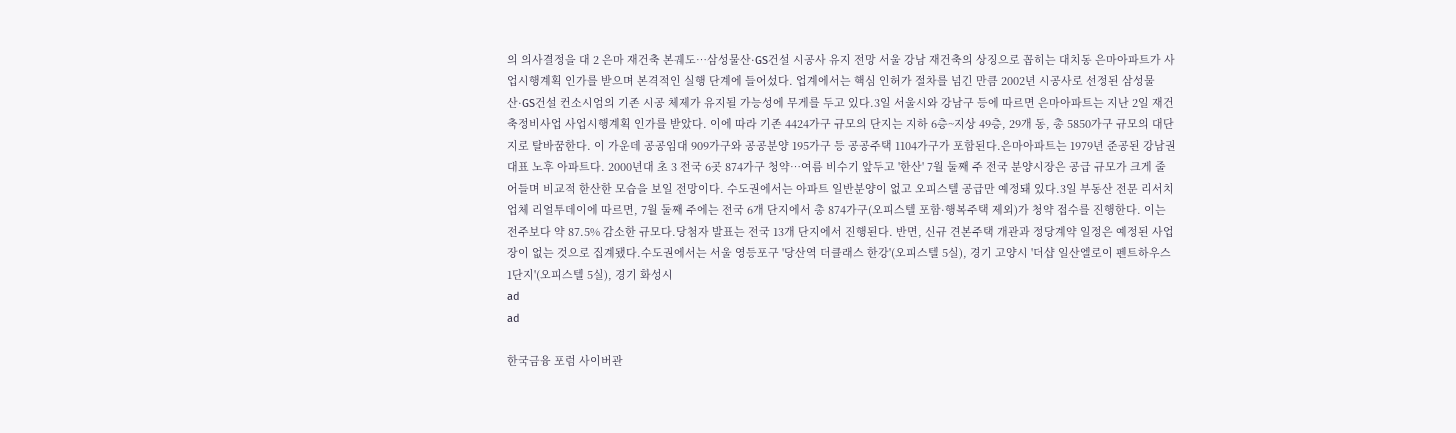의 의사결정을 대 2 은마 재건축 본궤도…삼성물산·GS건설 시공사 유지 전망 서울 강남 재건축의 상징으로 꼽히는 대치동 은마아파트가 사업시행계획 인가를 받으며 본격적인 실행 단계에 들어섰다. 업계에서는 핵심 인허가 절차를 넘긴 만큼 2002년 시공사로 선정된 삼성물산·GS건설 컨소시엄의 기존 시공 체제가 유지될 가능성에 무게를 두고 있다.3일 서울시와 강남구 등에 따르면 은마아파트는 지난 2일 재건축정비사업 사업시행계획 인가를 받았다. 이에 따라 기존 4424가구 규모의 단지는 지하 6층~지상 49층, 29개 동, 총 5850가구 규모의 대단지로 탈바꿈한다. 이 가운데 공공임대 909가구와 공공분양 195가구 등 공공주택 1104가구가 포함된다.은마아파트는 1979년 준공된 강남권 대표 노후 아파트다. 2000년대 초 3 전국 6곳 874가구 청약…여름 비수기 앞두고 '한산' 7월 둘째 주 전국 분양시장은 공급 규모가 크게 줄어들며 비교적 한산한 모습을 보일 전망이다. 수도권에서는 아파트 일반분양이 없고 오피스텔 공급만 예정돼 있다.3일 부동산 전문 리서치업체 리얼투데이에 따르면, 7월 둘째 주에는 전국 6개 단지에서 총 874가구(오피스텔 포함·행복주택 제외)가 청약 접수를 진행한다. 이는 전주보다 약 87.5% 감소한 규모다.당첨자 발표는 전국 13개 단지에서 진행된다. 반면, 신규 견본주택 개관과 정당계약 일정은 예정된 사업장이 없는 것으로 집계됐다.수도권에서는 서울 영등포구 '당산역 더클래스 한강'(오피스텔 5실), 경기 고양시 '더샵 일산엘로이 펜트하우스 1단지'(오피스텔 5실), 경기 화성시
ad
ad

한국금융 포럼 사이버관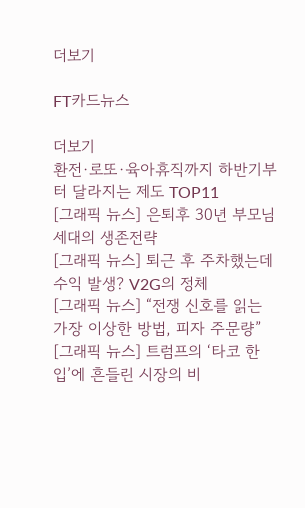더보기

FT카드뉴스

더보기
환전·로또·육아휴직까지 하반기부터 달라지는 제도 TOP11
[그래픽 뉴스] 은퇴후 30년 부모님 세대의 생존전략
[그래픽 뉴스] 퇴근 후 주차했는데 수익 발생? V2G의 정체
[그래픽 뉴스] “전쟁 신호를 읽는 가장 이상한 방법, 피자 주문량”
[그래픽 뉴스] 트럼프의 ‘타코 한 입’에 흔들린 시장의 비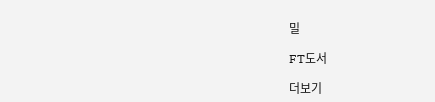밀

FT도서

더보기